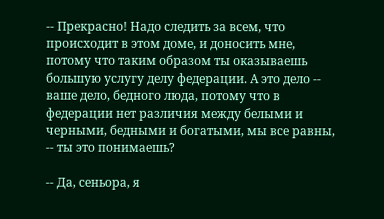-- Прекрасно! Надо следить за всем, что происходит в этом доме, и доносить мне, потому что таким образом ты оказываешь большую услугу делу федерации. А это дело -- ваше дело, бедного люда, потому что в федерации нет различия между белыми и черными, бедными и богатыми, мы все равны, -- ты это понимаешь?

-- Да, сеньора, я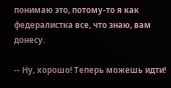понимаю это, потому-то я как федералистка все, что знаю, вам донесу.

-- Ну, хорошо! Теперь можешь идти!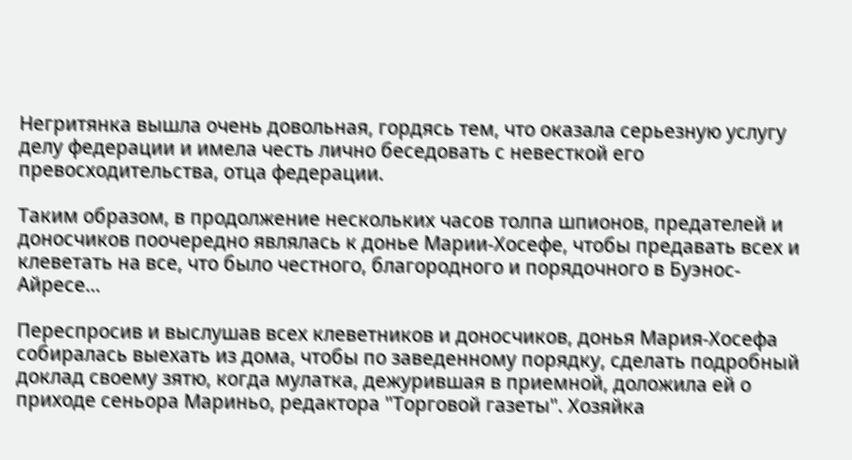Негритянка вышла очень довольная, гордясь тем, что оказала серьезную услугу делу федерации и имела честь лично беседовать с невесткой его превосходительства, отца федерации.

Таким образом, в продолжение нескольких часов толпа шпионов, предателей и доносчиков поочередно являлась к донье Марии-Хосефе, чтобы предавать всех и клеветать на все, что было честного, благородного и порядочного в Буэнос-Айресе...

Переспросив и выслушав всех клеветников и доносчиков, донья Мария-Хосефа собиралась выехать из дома, чтобы по заведенному порядку, сделать подробный доклад своему зятю, когда мулатка, дежурившая в приемной, доложила ей о приходе сеньора Мариньо, редактора "Торговой газеты". Хозяйка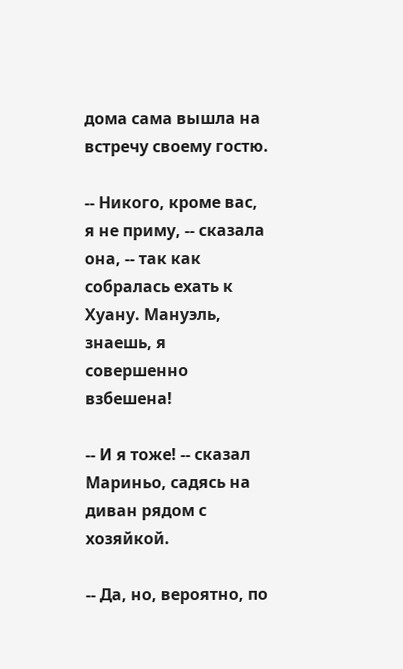дома сама вышла на встречу своему гостю.

-- Никого, кроме вас, я не приму, -- сказала она, -- так как собралась ехать к Хуану. Мануэль, знаешь, я совершенно взбешена!

-- И я тоже! -- сказал Мариньо, садясь на диван рядом с хозяйкой.

-- Да, но, вероятно, по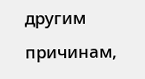другим причинам,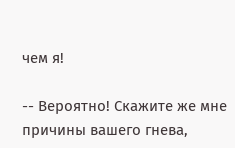чем я!

-- Вероятно! Скажите же мне причины вашего гнева,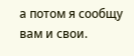а потом я сообщу вам и свои.